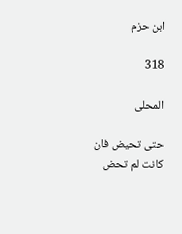ابن حزم

318

المحلى

حتى تحيض فان كانت لم تحض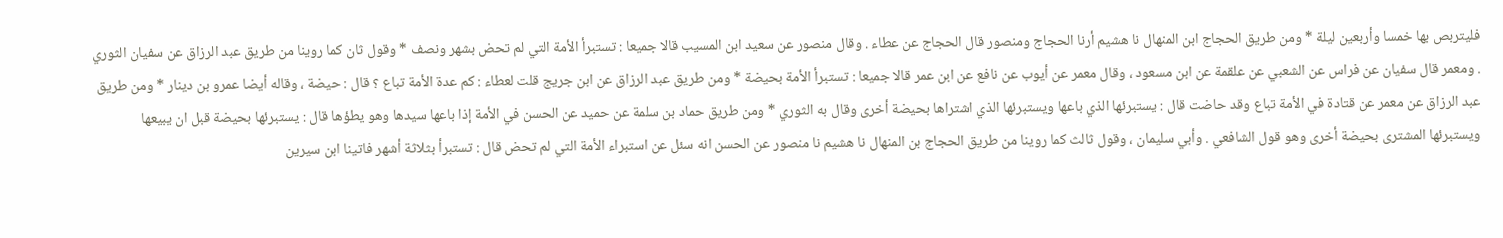فليتربص بها خمسا وأربعين ليلة * ومن طريق الحجاج ابن المنهال نا هشيم أرنا الحجاج ومنصور قال الحجاج عن عطاء . وقال منصور عن سعيد ابن المسيب قالا جميعا : تستبرأ الأمة التي لم تحض بشهر ونصف * وقول ثان كما روينا من طريق عبد الرزاق عن سفيان الثوري . ومعمر قال سفيان عن فراس عن الشعبي عن علقمة عن ابن مسعود ، وقال معمر عن أيوب عن نافع عن ابن عمر قالا جميعا : تستبرأ الأمة بحيضة * ومن طريق عبد الرزاق عن ابن جريج قلت لعطاء : كم عدة الأمة تباع ؟ قال : حيضة ، وقاله أيضا عمرو بن دينار * ومن طريق عبد الرزاق عن معمر عن قتادة في الأمة تباع وقد حاضت قال : يستبرئها الذي باعها ويستبرئها الذي اشتراها بحيضة أخرى وقال به الثوري * ومن طريق حماد بن سلمة عن حميد عن الحسن في الأمة إذا باعها سيدها وهو يطؤها قال : يستبرئها بحيضة قبل ان يبيعها ويستبرئها المشترى بحيضة أخرى وهو قول الشافعي . وأبي سليمان ، وقول ثالث كما روينا من طريق الحجاج بن المنهال نا هشيم نا منصور عن الحسن انه سئل عن استبراء الأمة التي لم تحض قال : تستبرأ بثلاثة أشهر فاتينا ابن سيرين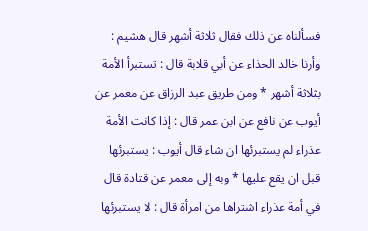فسألناه عن ذلك فقال ثلاثة أشهر قال هشيم : وأرنا خالد الحذاء عن أبي قلابة قال : تستبرأ الأمة بثلاثة أشهر * ومن طريق عبد الرزاق عن معمر عن أيوب عن نافع عن ابن عمر قال : إذا كانت الأمة عذراء لم يستبرئها ان شاء قال أيوب : يستبرئها قبل ان يقع عليها * وبه إلى معمر عن قتادة قال في أمة عذراء اشتراها من امرأة قال : لا يستبرئها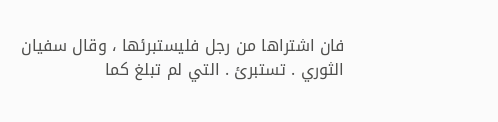فان اشتراها من رجل فليستبرئها ، وقال سفيان الثوري . تستبرئ . التي لم تبلغ كما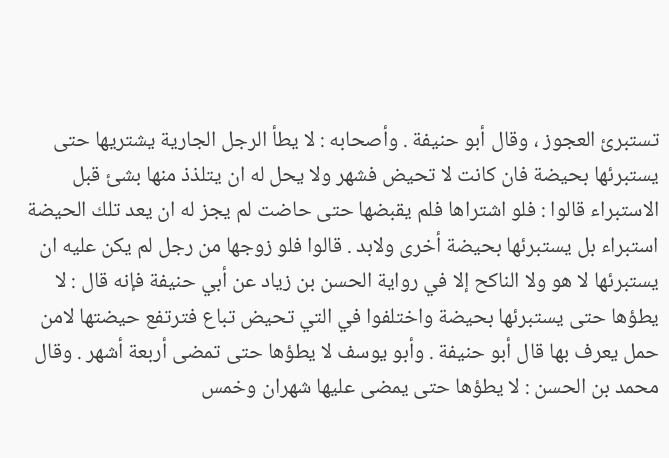تستبرئ العجوز ، وقال أبو حنيفة . وأصحابه : لا يطأ الرجل الجارية يشتريها حتى يستبرئها بحيضة فان كانت لا تحيض فشهر ولا يحل له ان يتلذذ منها بشئ قبل الاستبراء قالوا : فلو اشتراها فلم يقبضها حتى حاضت لم يجز له ان يعد تلك الحيضة استبراء بل يستبرئها بحيضة أخرى ولابد . قالوا فلو زوجها من رجل لم يكن عليه ان يستبرئها لا هو ولا الناكح إلا في رواية الحسن بن زياد عن أبي حنيفة فإنه قال : لا يطؤها حتى يستبرئها بحيضة واختلفوا في التي تحيض تباع فترتفع حيضتها لامن حمل يعرف بها قال أبو حنيفة . وأبو يوسف لا يطؤها حتى تمضى أربعة أشهر . وقال محمد بن الحسن : لا يطؤها حتى يمضى عليها شهران وخمس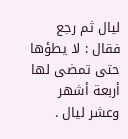ليال ثم رجع فقال : لا يطؤها حتى تمضى لها أربعة أشهر وعشر ليال .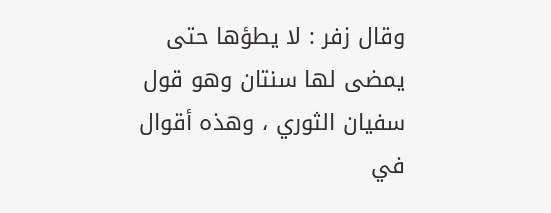وقال زفر : لا يطؤها حتى يمضى لها سنتان وهو قول سفيان الثوري ، وهذه أقوال في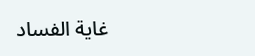غاية الفساد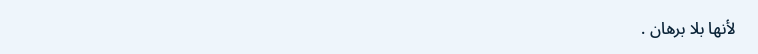لأنها بلا برهان .